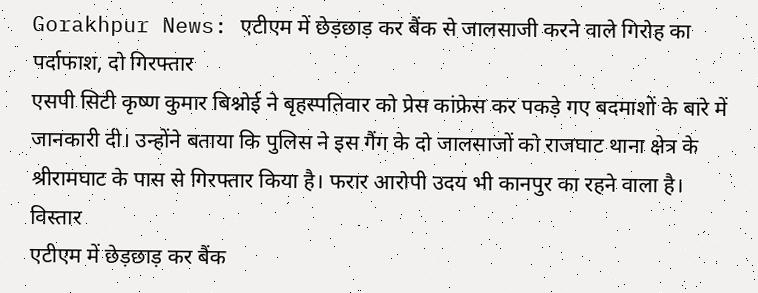Gorakhpur News: एटीएम में छेड़छाड़ कर बैंक से जालसाजी करने वाले गिरोह का पर्दाफाश, दो गिरफ्तार
एसपी सिटी कृष्ण कुमार बिश्नोई ने बृहस्पतिवार को प्रेस कांफ्रेस कर पकड़े गए बदमाशों के बारे में जानकारी दी। उन्होंने बताया कि पुलिस ने इस गैंग के दो जालसाजों को राजघाट थाना क्षेत्र के श्रीरामघाट के पास से गिरफ्तार किया है। फरार आरोपी उदय भी कानपुर का रहने वाला है।
विस्तार
एटीएम में छेड़छाड़ कर बैंक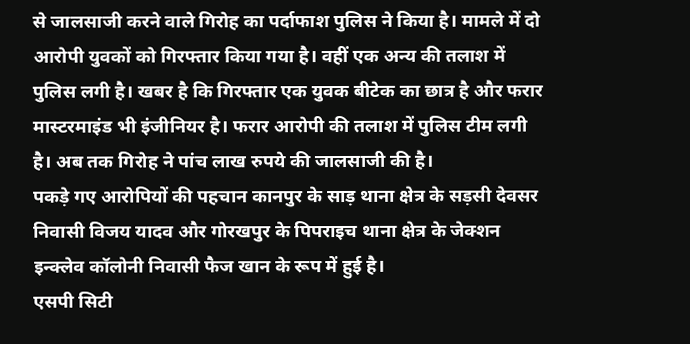से जालसाजी करने वाले गिरोह का पर्दाफाश पुलिस ने किया है। मामले में दो आरोपी युवकों को गिरफ्तार किया गया है। वहीं एक अन्य की तलाश में पुलिस लगी है। खबर है कि गिरफ्तार एक युवक बीटेक का छात्र है और फरार मास्टरमाइंड भी इंजीनियर है। फरार आरोपी की तलाश में पुलिस टीम लगी है। अब तक गिरोह ने पांच लाख रुपये की जालसाजी की है।
पकड़े गए आरोपियों की पहचान कानपुर के साड़ थाना क्षेत्र के सड़सी देवसर निवासी विजय यादव और गोरखपुर के पिपराइच थाना क्षेत्र के जेक्शन इन्क्लेव कॉलोनी निवासी फैज खान के रूप में हुई है।
एसपी सिटी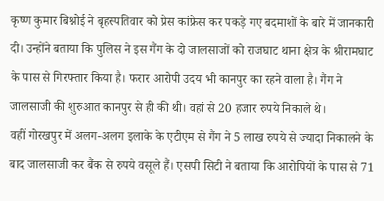कृष्ण कुमार बिश्नोई ने बृहस्पतिवार को प्रेस कांफ्रेस कर पकड़े गए बदमाशों के बारे में जानकारी दी। उन्होंने बताया कि पुलिस ने इस गैंग के दो जालसाजों को राजघाट थाना क्षेत्र के श्रीरामघाट के पास से गिरफ्तार किया है। फरार आरोपी उदय भी कानपुर का रहने वाला है। गैंग ने जालसाजी की शुरुआत कानपुर से ही की थी। वहां से 20 हजार रुपये निकाले थे।
वहीं गोरखपुर में अलग-अलग इलाके के एटीएम से गैंग ने 5 लाख रुपये से ज्यादा निकालने के बाद जालसाजी कर बैंक से रुपये वसूले हैं। एसपी सिटी ने बताया कि आरोपियों के पास से 71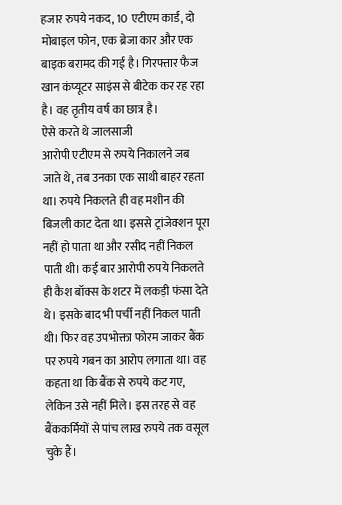हजार रुपये नकद, 10 एटीएम कार्ड, दो मोबाइल फोन, एक ब्रेजा कार और एक बाइक बरामद की गई है। गिरफ्तार फैज खान कंप्यूटर साइंस से बीटेक कर रह रहा है। वह तृतीय वर्ष का छात्र है।
ऐसे करते थे जालसाजी
आरोपी एटीएम से रुपये निकालने जब जाते थे, तब उनका एक साथी बाहर रहता था। रुपये निकलते ही वह मशीन की बिजली काट देता था। इससे ट्रांजेक्शन पूरा नहीं हो पाता था और रसीद नहीं निकल पाती थी। कई बार आरोपी रुपये निकलते ही कैश बॉक्स के शटर में लकड़ी फंसा देते थे। इसके बाद भी पर्ची नहीं निकल पाती थी। फिर वह उपभोक्ता फोरम जाकर बैंक पर रुपये गबन का आरोप लगाता था। वह कहता था कि बैंक से रुपये कट गए, लेकिन उसे नहीं मिले। इस तरह से वह बैंककर्मियों से पांच लाख रुपये तक वसूल चुके हैं।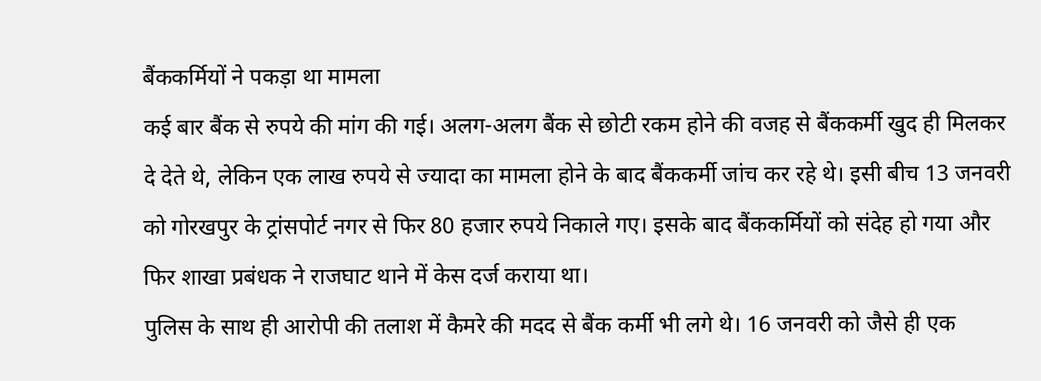बैंककर्मियों ने पकड़ा था मामला
कई बार बैंक से रुपये की मांग की गई। अलग-अलग बैंक से छोटी रकम होने की वजह से बैंककर्मी खुद ही मिलकर दे देते थे, लेकिन एक लाख रुपये से ज्यादा का मामला होने के बाद बैंककर्मी जांच कर रहे थे। इसी बीच 13 जनवरी को गोरखपुर के ट्रांसपोर्ट नगर से फिर 80 हजार रुपये निकाले गए। इसके बाद बैंककर्मियों को संदेह हो गया और फिर शाखा प्रबंधक ने राजघाट थाने में केस दर्ज कराया था।
पुलिस के साथ ही आरोपी की तलाश में कैमरे की मदद से बैंक कर्मी भी लगे थे। 16 जनवरी को जैसे ही एक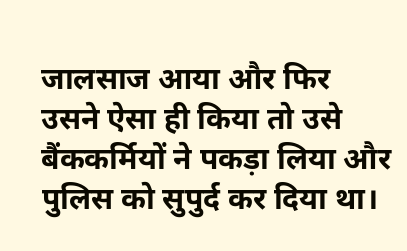जालसाज आया और फिर उसने ऐसा ही किया तो उसे बैंककर्मियों ने पकड़ा लिया और पुलिस को सुपुर्द कर दिया था।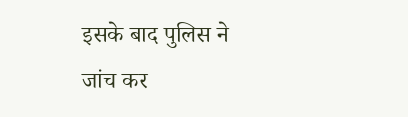इसके बाद पुलिस ने जांच कर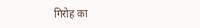गिरोह का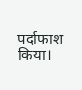पर्दाफाश किया।